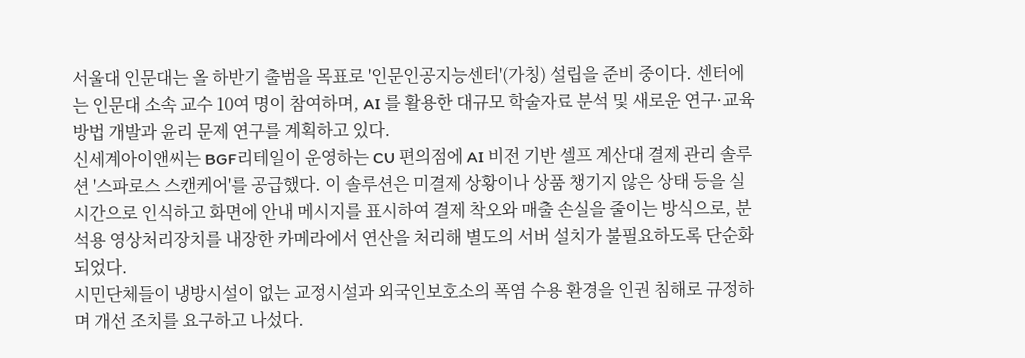서울대 인문대는 올 하반기 출범을 목표로 '인문인공지능센터'(가칭) 설립을 준비 중이다. 센터에는 인문대 소속 교수 10여 명이 참여하며, AI 를 활용한 대규모 학술자료 분석 및 새로운 연구·교육 방법 개발과 윤리 문제 연구를 계획하고 있다.
신세계아이앤씨는 BGF리테일이 운영하는 CU 편의점에 AI 비전 기반 셀프 계산대 결제 관리 솔루션 '스파로스 스캔케어'를 공급했다. 이 솔루션은 미결제 상황이나 상품 챙기지 않은 상태 등을 실시간으로 인식하고 화면에 안내 메시지를 표시하여 결제 착오와 매출 손실을 줄이는 방식으로, 분석용 영상처리장치를 내장한 카메라에서 연산을 처리해 별도의 서버 설치가 불필요하도록 단순화되었다.
시민단체들이 냉방시설이 없는 교정시설과 외국인보호소의 폭염 수용 환경을 인권 침해로 규정하며 개선 조치를 요구하고 나섰다.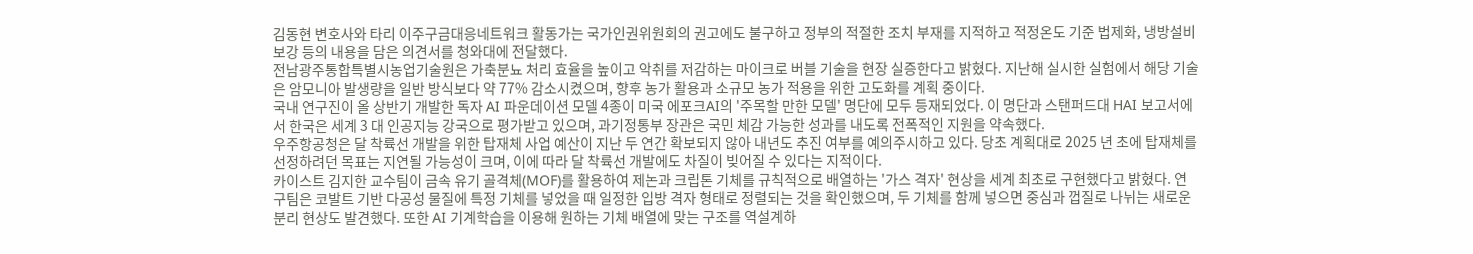김동현 변호사와 타리 이주구금대응네트워크 활동가는 국가인권위원회의 권고에도 불구하고 정부의 적절한 조치 부재를 지적하고 적정온도 기준 법제화, 냉방설비 보강 등의 내용을 담은 의견서를 청와대에 전달했다.
전남광주통합특별시농업기술원은 가축분뇨 처리 효율을 높이고 악취를 저감하는 마이크로 버블 기술을 현장 실증한다고 밝혔다. 지난해 실시한 실험에서 해당 기술은 암모니아 발생량을 일반 방식보다 약 77% 감소시켰으며, 향후 농가 활용과 소규모 농가 적용을 위한 고도화를 계획 중이다.
국내 연구진이 올 상반기 개발한 독자 AI 파운데이션 모델 4종이 미국 에포크AI의 '주목할 만한 모델' 명단에 모두 등재되었다. 이 명단과 스탠퍼드대 HAI 보고서에서 한국은 세계 3 대 인공지능 강국으로 평가받고 있으며, 과기정통부 장관은 국민 체감 가능한 성과를 내도록 전폭적인 지원을 약속했다.
우주항공청은 달 착륙선 개발을 위한 탑재체 사업 예산이 지난 두 연간 확보되지 않아 내년도 추진 여부를 예의주시하고 있다. 당초 계획대로 2025 년 초에 탑재체를 선정하려던 목표는 지연될 가능성이 크며, 이에 따라 달 착륙선 개발에도 차질이 빚어질 수 있다는 지적이다.
카이스트 김지한 교수팀이 금속 유기 골격체(MOF)를 활용하여 제논과 크립톤 기체를 규칙적으로 배열하는 '가스 격자' 현상을 세계 최초로 구현했다고 밝혔다. 연구팀은 코발트 기반 다공성 물질에 특정 기체를 넣었을 때 일정한 입방 격자 형태로 정렬되는 것을 확인했으며, 두 기체를 함께 넣으면 중심과 껍질로 나뉘는 새로운 분리 현상도 발견했다. 또한 AI 기계학습을 이용해 원하는 기체 배열에 맞는 구조를 역설계하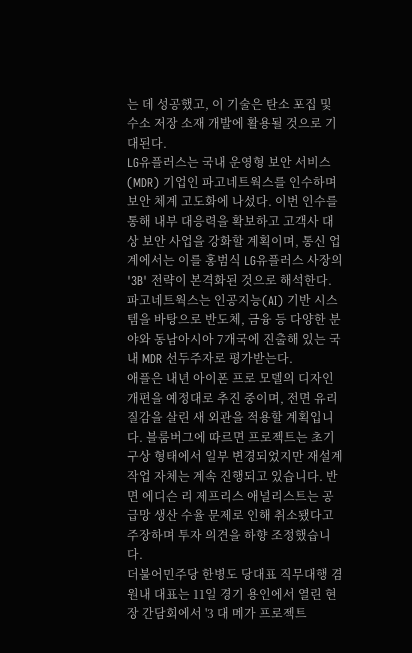는 데 성공했고, 이 기술은 탄소 포집 및 수소 저장 소재 개발에 활용될 것으로 기대된다.
LG유플러스는 국내 운영형 보안 서비스(MDR) 기업인 파고네트웍스를 인수하며 보안 체계 고도화에 나섰다. 이번 인수를 통해 내부 대응력을 확보하고 고객사 대상 보안 사업을 강화할 계획이며, 통신 업계에서는 이를 홍범식 LG유플러스 사장의 '3B' 전략이 본격화된 것으로 해석한다. 파고네트웍스는 인공지능(AI) 기반 시스템을 바탕으로 반도체, 금융 등 다양한 분야와 동남아시아 7개국에 진출해 있는 국내 MDR 선두주자로 평가받는다.
애플은 내년 아이폰 프로 모델의 디자인 개편을 예정대로 추진 중이며, 전면 유리 질감을 살린 새 외관을 적용할 계획입니다. 블룸버그에 따르면 프로젝트는 초기 구상 형태에서 일부 변경되었지만 재설계 작업 자체는 계속 진행되고 있습니다. 반면 에디슨 리 제프리스 애널리스트는 공급망 생산 수율 문제로 인해 취소됐다고 주장하며 투자 의견을 하향 조정했습니다.
더불어민주당 한병도 당대표 직무대행 겸 원내 대표는 11일 경기 용인에서 열린 현장 간담회에서 '3 대 메가 프로젝트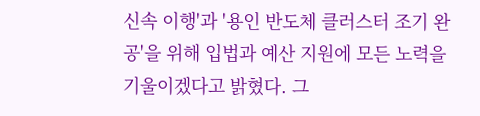신속 이행'과 '용인 반도체 클러스터 조기 완공'을 위해 입법과 예산 지원에 모든 노력을 기울이겠다고 밝혔다. 그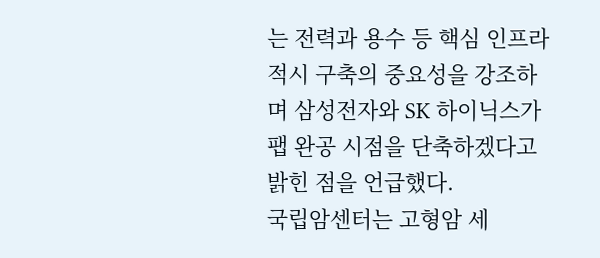는 전력과 용수 등 핵심 인프라 적시 구축의 중요성을 강조하며 삼성전자와 SK 하이닉스가 팹 완공 시점을 단축하겠다고 밝힌 점을 언급했다.
국립암센터는 고형암 세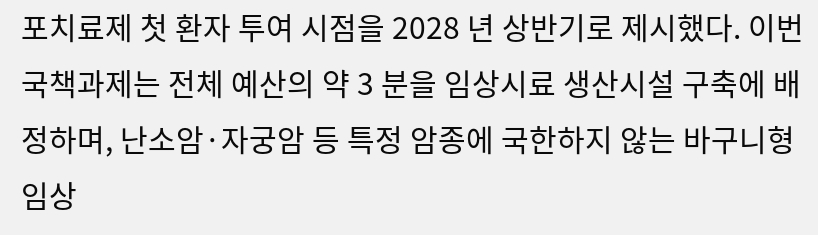포치료제 첫 환자 투여 시점을 2028 년 상반기로 제시했다. 이번 국책과제는 전체 예산의 약 3 분을 임상시료 생산시설 구축에 배정하며, 난소암·자궁암 등 특정 암종에 국한하지 않는 바구니형 임상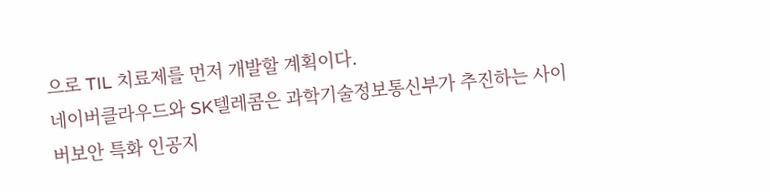으로 TIL 치료제를 먼저 개발할 계획이다.
네이버클라우드와 SK텔레콤은 과학기술정보통신부가 추진하는 사이버보안 특화 인공지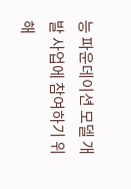능 파운데이션 모델 개발 사업에 참여하기 위해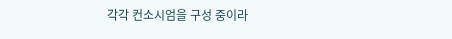각각 컨소시엄을 구성 중이라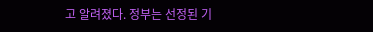고 알려졌다. 정부는 선정된 기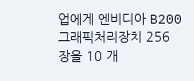업에게 엔비디아 B200 그래픽처리장치 256 장을 10 개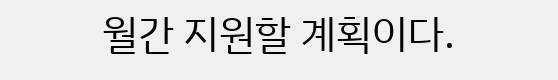월간 지원할 계획이다.